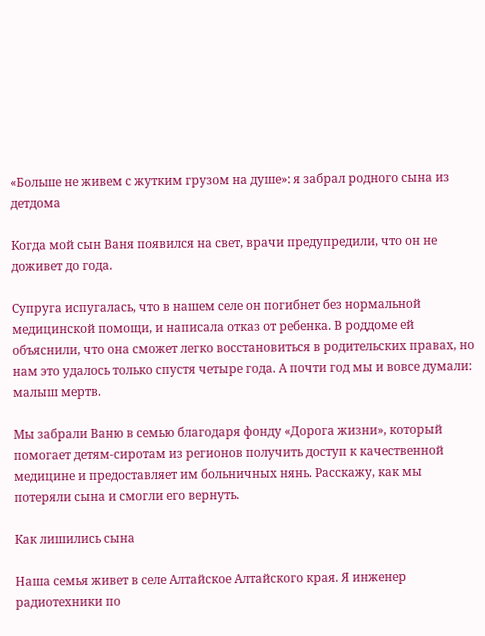«Больше не живем с жутким грузом на душе»: я забрал родного сына из детдома

Когда мой сын Ваня появился на свет, врачи предупредили, что он не доживет до года.

Супруга испугалась, что в нашем селе он погибнет без нормальной медицинской помощи, и написала отказ от ребенка. В роддоме ей объяснили, что она сможет легко восстановиться в родительских правах, но нам это удалось только спустя четыре года. А почти год мы и вовсе думали: малыш мертв.

Мы забрали Ваню в семью благодаря фонду «Дорога жизни», который помогает детям-сиротам из регионов получить доступ к качественной медицине и предоставляет им больничных нянь. Расскажу, как мы потеряли сына и смогли его вернуть.

Как лишились сына

Наша семья живет в селе Алтайское Алтайского края. Я инженер радиотехники по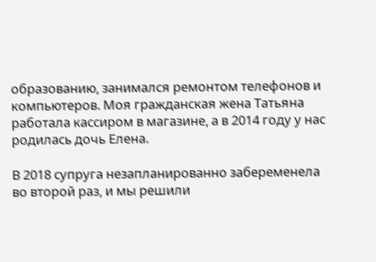образованию, занимался ремонтом телефонов и компьютеров. Моя гражданская жена Татьяна работала кассиром в магазине, а в 2014 году у нас родилась дочь Елена.

В 2018 супруга незапланированно забеременела во второй раз, и мы решили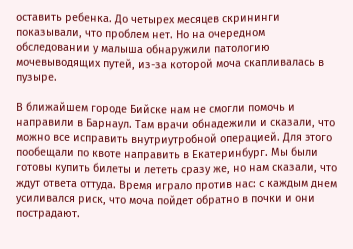оставить ребенка. До четырех месяцев скрининги показывали, что проблем нет. Но на очередном обследовании у малыша обнаружили патологию мочевыводящих путей, из-за которой моча скапливалась в пузыре.

В ближайшем городе Бийске нам не смогли помочь и направили в Барнаул. Там врачи обнадежили и сказали, что можно все исправить внутриутробной операцией. Для этого пообещали по квоте направить в Екатеринбург. Мы были готовы купить билеты и лететь сразу же, но нам сказали, что ждут ответа оттуда. Время играло против нас: с каждым днем усиливался риск, что моча пойдет обратно в почки и они пострадают.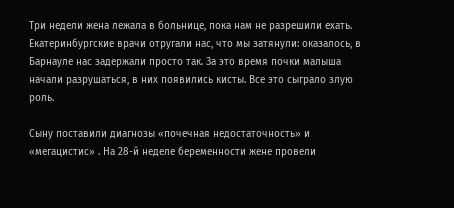Три недели жена лежала в больнице, пока нам не разрешили ехать. Екатеринбургские врачи отругали нас, что мы затянули: оказалось, в Барнауле нас задержали просто так. За это время почки малыша начали разрушаться, в них появились кисты. Все это сыграло злую роль.

Сыну поставили диагнозы «почечная недостаточность» и «мегацистис» . На 28-й неделе беременности жене провели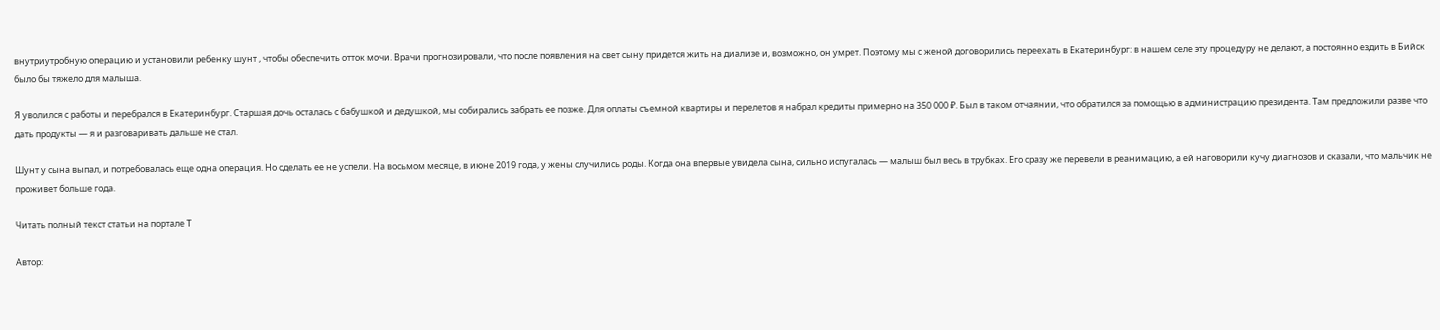внутриутробную операцию и установили ребенку шунт , чтобы обеспечить отток мочи. Врачи прогнозировали, что после появления на свет сыну придется жить на диализе и, возможно, он умрет. Поэтому мы с женой договорились переехать в Екатеринбург: в нашем селе эту процедуру не делают, а постоянно ездить в Бийск было бы тяжело для малыша.

Я уволился с работы и перебрался в Екатеринбург. Старшая дочь осталась с бабушкой и дедушкой, мы собирались забрать ее позже. Для оплаты съемной квартиры и перелетов я набрал кредиты примерно на 350 000 ₽. Был в таком отчаянии, что обратился за помощью в администрацию президента. Там предложили разве что дать продукты — я и разговаривать дальше не стал.

Шунт у сына выпал, и потребовалась еще одна операция. Но сделать ее не успели. На восьмом месяце, в июне 2019 года, у жены случились роды. Когда она впервые увидела сына, сильно испугалась — малыш был весь в трубках. Его сразу же перевели в реанимацию, а ей наговорили кучу диагнозов и сказали, что мальчик не проживет больше года.

Читать полный текст статьи на портале Т

Автор: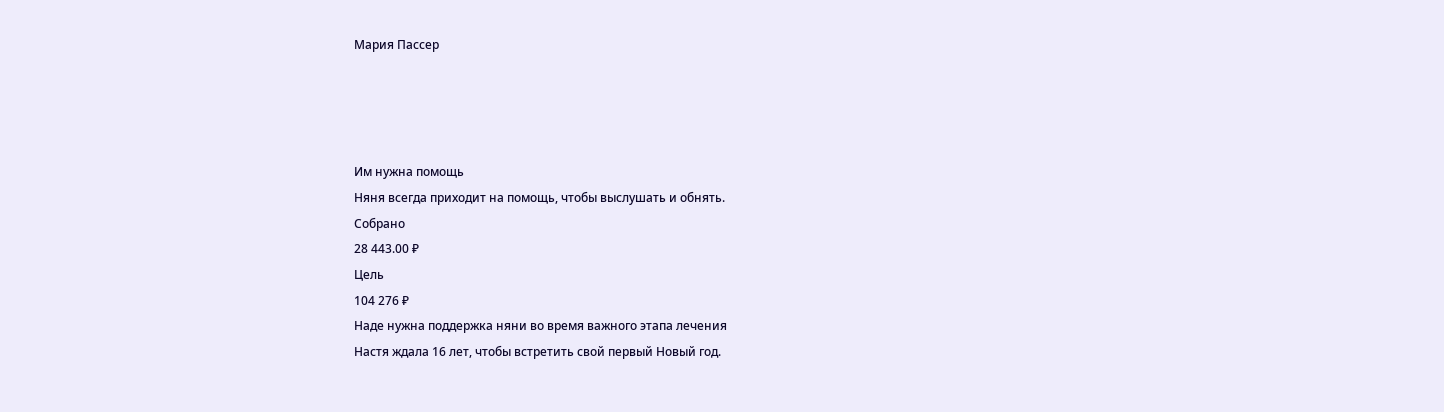Мария Пассер




Им нужна помощь
Няня всегда приходит на помощь, чтобы выслушать и обнять.
Собрано
28 443.00 ₽
Цель
104 276 ₽
Наде нужна поддержка няни во время важного этапа лечения
Настя ждала 16 лет, чтобы встретить свой первый Новый год.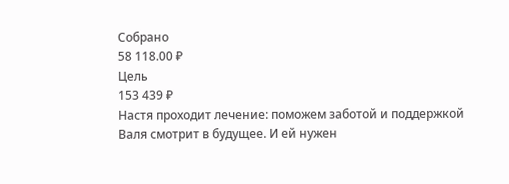Собрано
58 118.00 ₽
Цель
153 439 ₽
Настя проходит лечение: поможем заботой и поддержкой
Валя смотрит в будущее. И ей нужен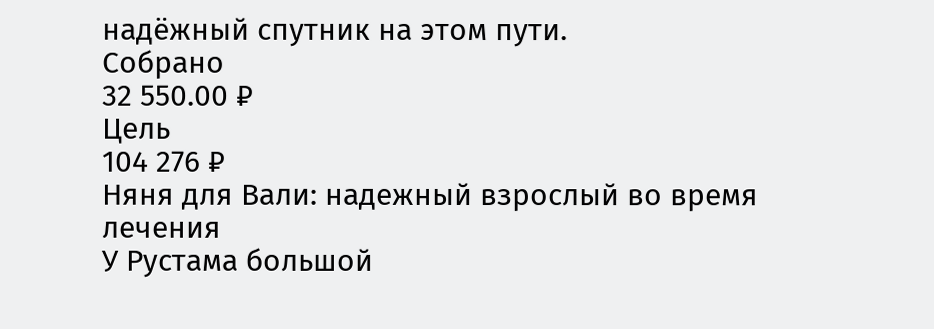надёжный спутник на этом пути.
Собрано
32 550.00 ₽
Цель
104 276 ₽
Няня для Вали: надежный взрослый во время лечения
У Рустама большой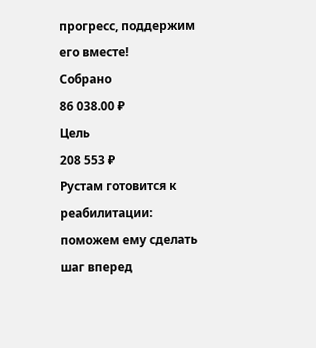прогресс, поддержим его вместе!
Собрано
86 038.00 ₽
Цель
208 553 ₽
Рустам готовится к реабилитации: поможем ему сделать шаг вперед